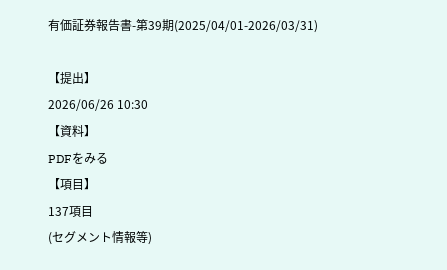有価証券報告書-第39期(2025/04/01-2026/03/31)

【提出】
2026/06/26 10:30
【資料】
PDFをみる
【項目】
137項目
(セグメント情報等)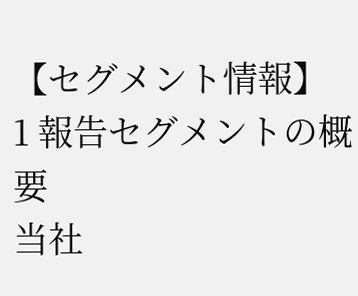【セグメント情報】
1 報告セグメントの概要
当社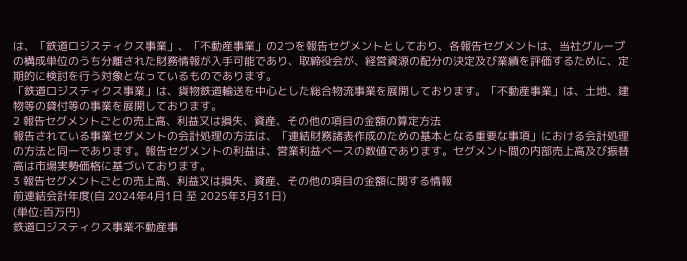は、「鉄道ロジスティクス事業」、「不動産事業」の2つを報告セグメントとしており、各報告セグメントは、当社グループの構成単位のうち分離された財務情報が入手可能であり、取締役会が、経営資源の配分の決定及び業績を評価するために、定期的に検討を行う対象となっているものであります。
「鉄道ロジスティクス事業」は、貨物鉄道輸送を中心とした総合物流事業を展開しております。「不動産事業」は、土地、建物等の貸付等の事業を展開しております。
2 報告セグメントごとの売上高、利益又は損失、資産、その他の項目の金額の算定方法
報告されている事業セグメントの会計処理の方法は、「連結財務諸表作成のための基本となる重要な事項」における会計処理の方法と同一であります。報告セグメントの利益は、営業利益ベースの数値であります。セグメント間の内部売上高及び振替高は市場実勢価格に基づいております。
3 報告セグメントごとの売上高、利益又は損失、資産、その他の項目の金額に関する情報
前連結会計年度(自 2024年4月1日 至 2025年3月31日)
(単位:百万円)
鉄道ロジスティクス事業不動産事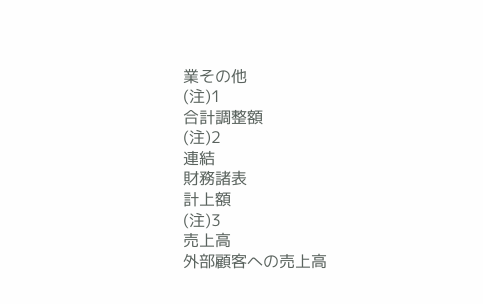業その他
(注)1
合計調整額
(注)2
連結
財務諸表
計上額
(注)3
売上高
外部顧客への売上高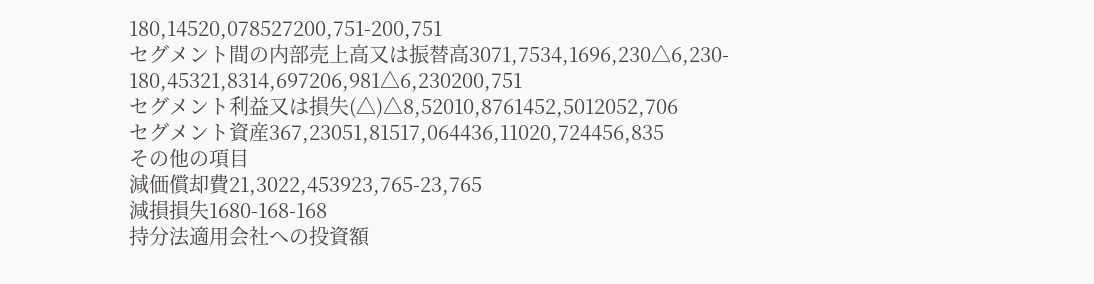180,14520,078527200,751-200,751
セグメント間の内部売上高又は振替高3071,7534,1696,230△6,230-
180,45321,8314,697206,981△6,230200,751
セグメント利益又は損失(△)△8,52010,8761452,5012052,706
セグメント資産367,23051,81517,064436,11020,724456,835
その他の項目
減価償却費21,3022,453923,765-23,765
減損損失1680-168-168
持分法適用会社への投資額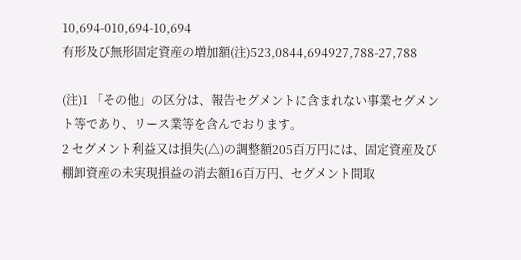10,694-010,694-10,694
有形及び無形固定資産の増加額(注)523,0844,694927,788-27,788

(注)1 「その他」の区分は、報告セグメントに含まれない事業セグメント等であり、リース業等を含んでおります。
2 セグメント利益又は損失(△)の調整額205百万円には、固定資産及び棚卸資産の未実現損益の消去額16百万円、セグメント間取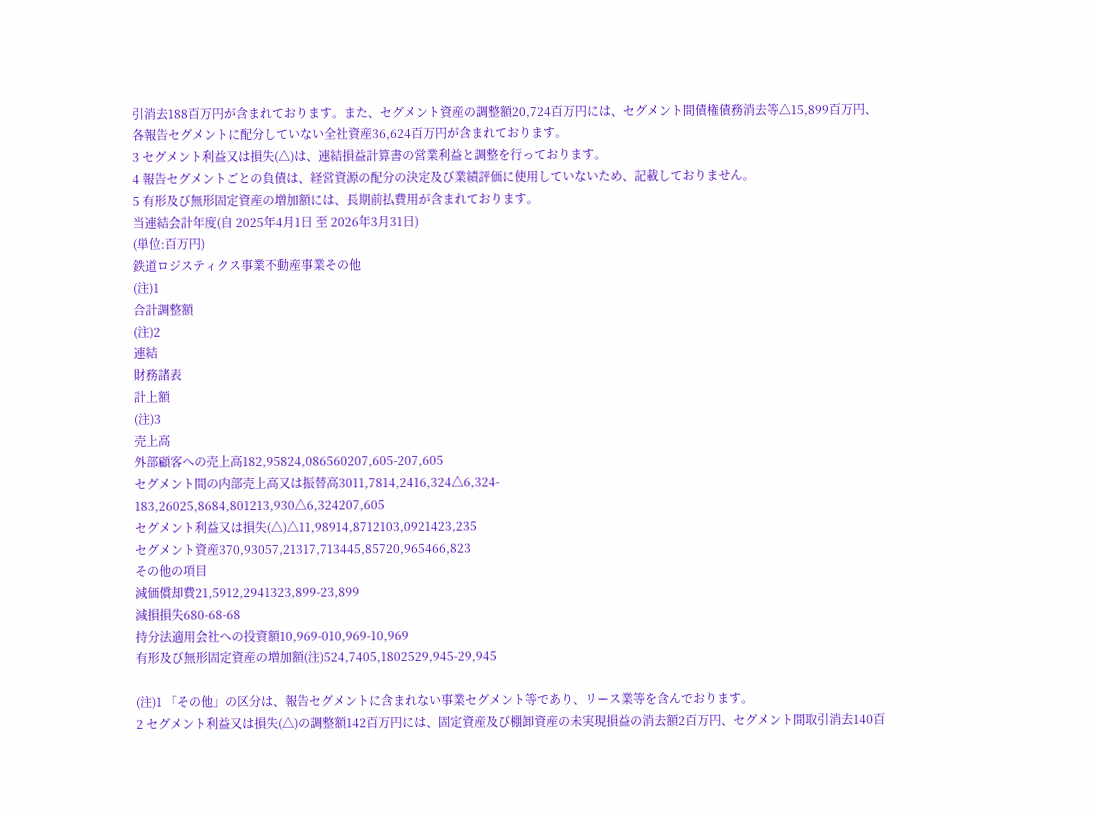引消去188百万円が含まれております。また、セグメント資産の調整額20,724百万円には、セグメント間債権債務消去等△15,899百万円、各報告セグメントに配分していない全社資産36,624百万円が含まれております。
3 セグメント利益又は損失(△)は、連結損益計算書の営業利益と調整を行っております。
4 報告セグメントごとの負債は、経営資源の配分の決定及び業績評価に使用していないため、記載しておりません。
5 有形及び無形固定資産の増加額には、長期前払費用が含まれております。
当連結会計年度(自 2025年4月1日 至 2026年3月31日)
(単位:百万円)
鉄道ロジスティクス事業不動産事業その他
(注)1
合計調整額
(注)2
連結
財務諸表
計上額
(注)3
売上高
外部顧客への売上高182,95824,086560207,605-207,605
セグメント間の内部売上高又は振替高3011,7814,2416,324△6,324-
183,26025,8684,801213,930△6,324207,605
セグメント利益又は損失(△)△11,98914,8712103,0921423,235
セグメント資産370,93057,21317,713445,85720,965466,823
その他の項目
減価償却費21,5912,2941323,899-23,899
減損損失680-68-68
持分法適用会社への投資額10,969-010,969-10,969
有形及び無形固定資産の増加額(注)524,7405,1802529,945-29,945

(注)1 「その他」の区分は、報告セグメントに含まれない事業セグメント等であり、リース業等を含んでおります。
2 セグメント利益又は損失(△)の調整額142百万円には、固定資産及び棚卸資産の未実現損益の消去額2百万円、セグメント間取引消去140百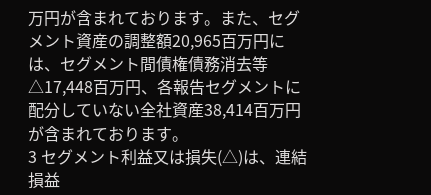万円が含まれております。また、セグメント資産の調整額20,965百万円には、セグメント間債権債務消去等△17,448百万円、各報告セグメントに配分していない全社資産38,414百万円が含まれております。
3 セグメント利益又は損失(△)は、連結損益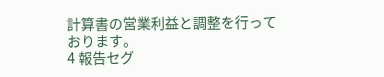計算書の営業利益と調整を行っております。
4 報告セグ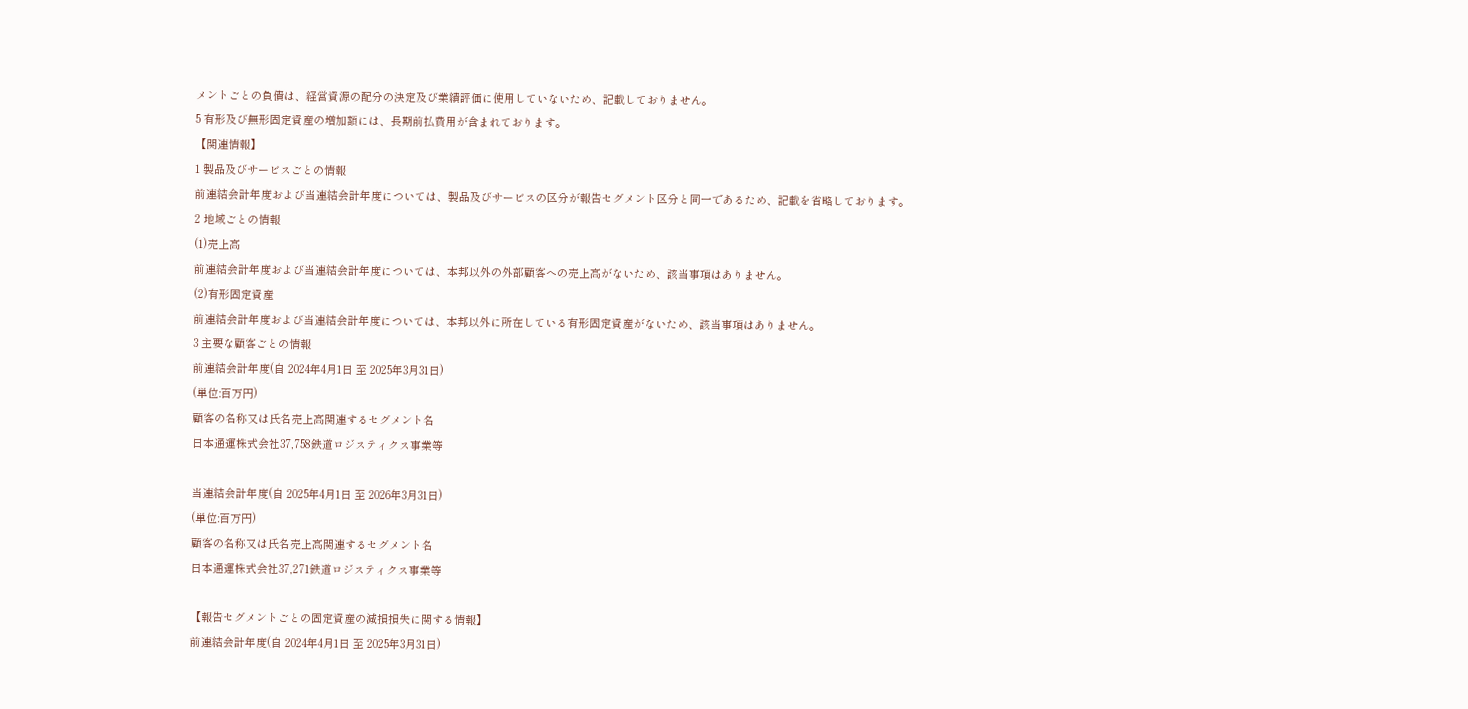メントごとの負債は、経営資源の配分の決定及び業績評価に使用していないため、記載しておりません。
5 有形及び無形固定資産の増加額には、長期前払費用が含まれております。
【関連情報】
1 製品及びサービスごとの情報
前連結会計年度および当連結会計年度については、製品及びサービスの区分が報告セグメント区分と同一であるため、記載を省略しております。
2 地域ごとの情報
(1)売上高
前連結会計年度および当連結会計年度については、本邦以外の外部顧客への売上高がないため、該当事項はありません。
(2)有形固定資産
前連結会計年度および当連結会計年度については、本邦以外に所在している有形固定資産がないため、該当事項はありません。
3 主要な顧客ごとの情報
前連結会計年度(自 2024年4月1日 至 2025年3月31日)
(単位:百万円)
顧客の名称又は氏名売上高関連するセグメント名
日本通運株式会社37,758鉄道ロジスティクス事業等

当連結会計年度(自 2025年4月1日 至 2026年3月31日)
(単位:百万円)
顧客の名称又は氏名売上高関連するセグメント名
日本通運株式会社37,271鉄道ロジスティクス事業等

【報告セグメントごとの固定資産の減損損失に関する情報】
前連結会計年度(自 2024年4月1日 至 2025年3月31日)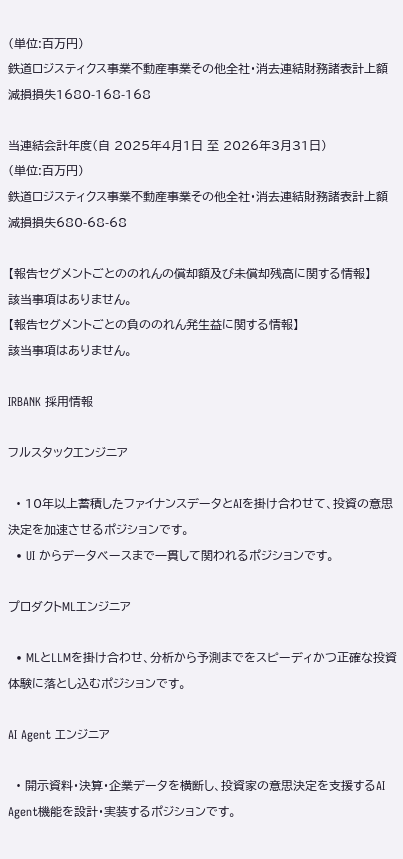(単位:百万円)
鉄道ロジスティクス事業不動産事業その他全社・消去連結財務諸表計上額
減損損失1680-168-168

当連結会計年度(自 2025年4月1日 至 2026年3月31日)
(単位:百万円)
鉄道ロジスティクス事業不動産事業その他全社・消去連結財務諸表計上額
減損損失680-68-68

【報告セグメントごとののれんの償却額及び未償却残高に関する情報】
該当事項はありません。
【報告セグメントごとの負ののれん発生益に関する情報】
該当事項はありません。

IRBANK 採用情報

フルスタックエンジニア

  • 10年以上蓄積したファイナンスデータとAIを掛け合わせて、投資の意思決定を加速させるポジションです。
  • UI からデータベースまで一貫して関われるポジションです。

プロダクトMLエンジニア

  • MLとLLMを掛け合わせ、分析から予測までをスピーディかつ正確な投資体験に落とし込むポジションです。

AI Agent エンジニア

  • 開示資料・決算・企業データを横断し、投資家の意思決定を支援するAI Agent機能を設計・実装するポジションです。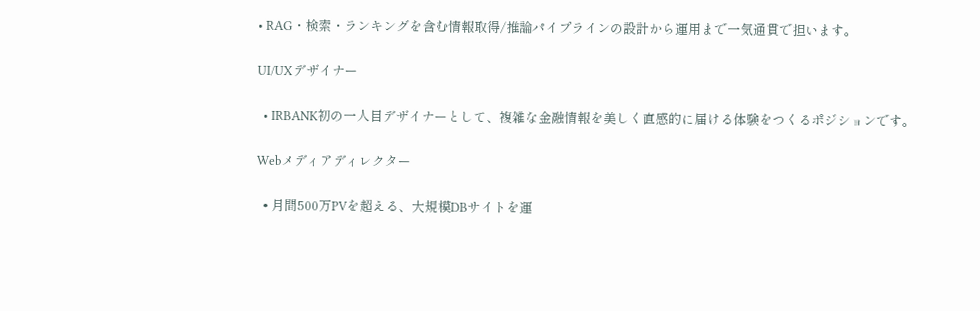• RAG・検索・ランキングを含む情報取得/推論パイプラインの設計から運用まで一気通貫で担います。

UI/UXデザイナー

  • IRBANK初の一人目デザイナーとして、複雑な金融情報を美しく直感的に届ける体験をつくるポジションです。

Webメディアディレクター

  • 月間500万PVを超える、大規模DBサイトを運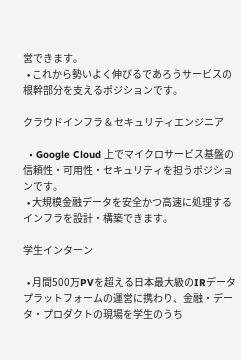営できます。
  • これから勢いよく伸びるであろうサービスの根幹部分を支えるポジションです。

クラウドインフラ & セキュリティエンジニア

  • Google Cloud 上でマイクロサービス基盤の信頼性・可用性・セキュリティを担うポジションです。
  • 大規模金融データを安全かつ高速に処理するインフラを設計・構築できます。

学生インターン

  • 月間500万PVを超える日本最大級のIRデータプラットフォームの運営に携わり、金融・データ・プロダクトの現場を学生のうち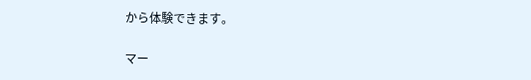から体験できます。

マー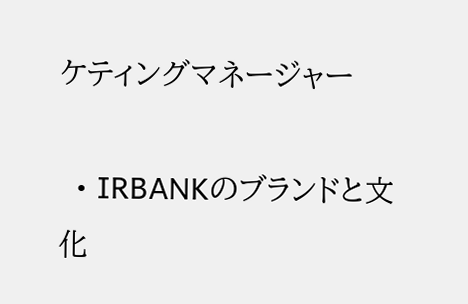ケティングマネージャー

  • IRBANKのブランドと文化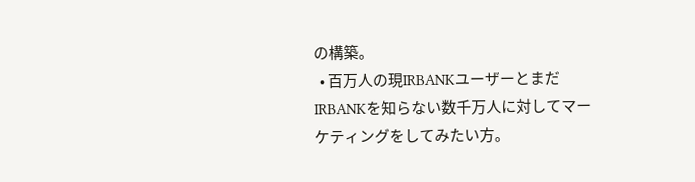の構築。
  • 百万人の現IRBANKユーザーとまだIRBANKを知らない数千万人に対してマーケティングをしてみたい方。